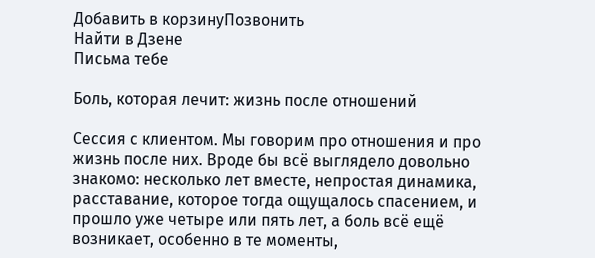Добавить в корзинуПозвонить
Найти в Дзене
Письма тебе

Боль, которая лечит: жизнь после отношений

Сессия с клиентом. Мы говорим про отношения и про жизнь после них. Вроде бы всё выглядело довольно знакомо: несколько лет вместе, непростая динамика, расставание, которое тогда ощущалось спасением, и прошло уже четыре или пять лет, а боль всё ещё возникает, особенно в те моменты,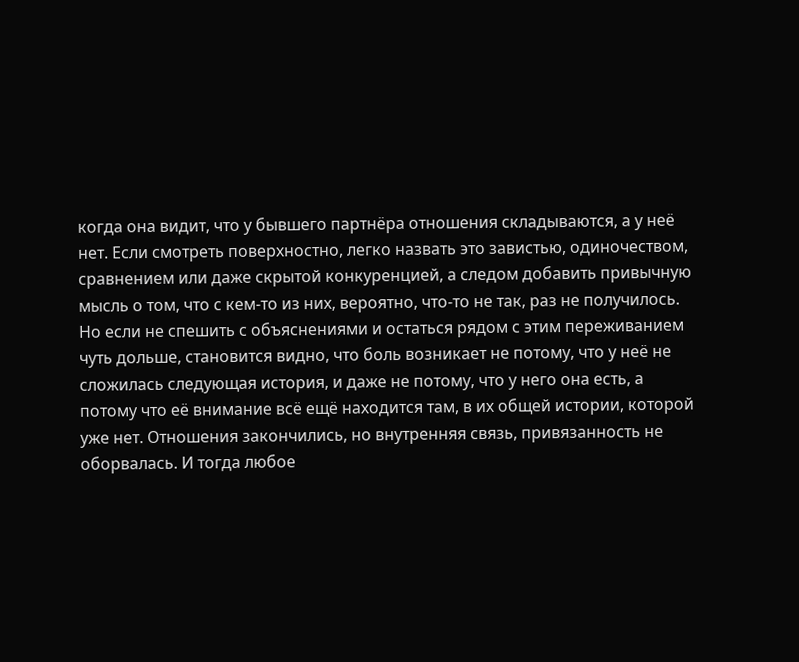когда она видит, что у бывшего партнёра отношения складываются, а у неё нет. Если смотреть поверхностно, легко назвать это завистью, одиночеством, сравнением или даже скрытой конкуренцией, а следом добавить привычную мысль о том, что с кем-то из них, вероятно, что-то не так, раз не получилось. Но если не спешить с объяснениями и остаться рядом с этим переживанием чуть дольше, становится видно, что боль возникает не потому, что у неё не сложилась следующая история, и даже не потому, что у него она есть, а потому что её внимание всё ещё находится там, в их общей истории, которой уже нет. Отношения закончились, но внутренняя связь, привязанность не оборвалась. И тогда любое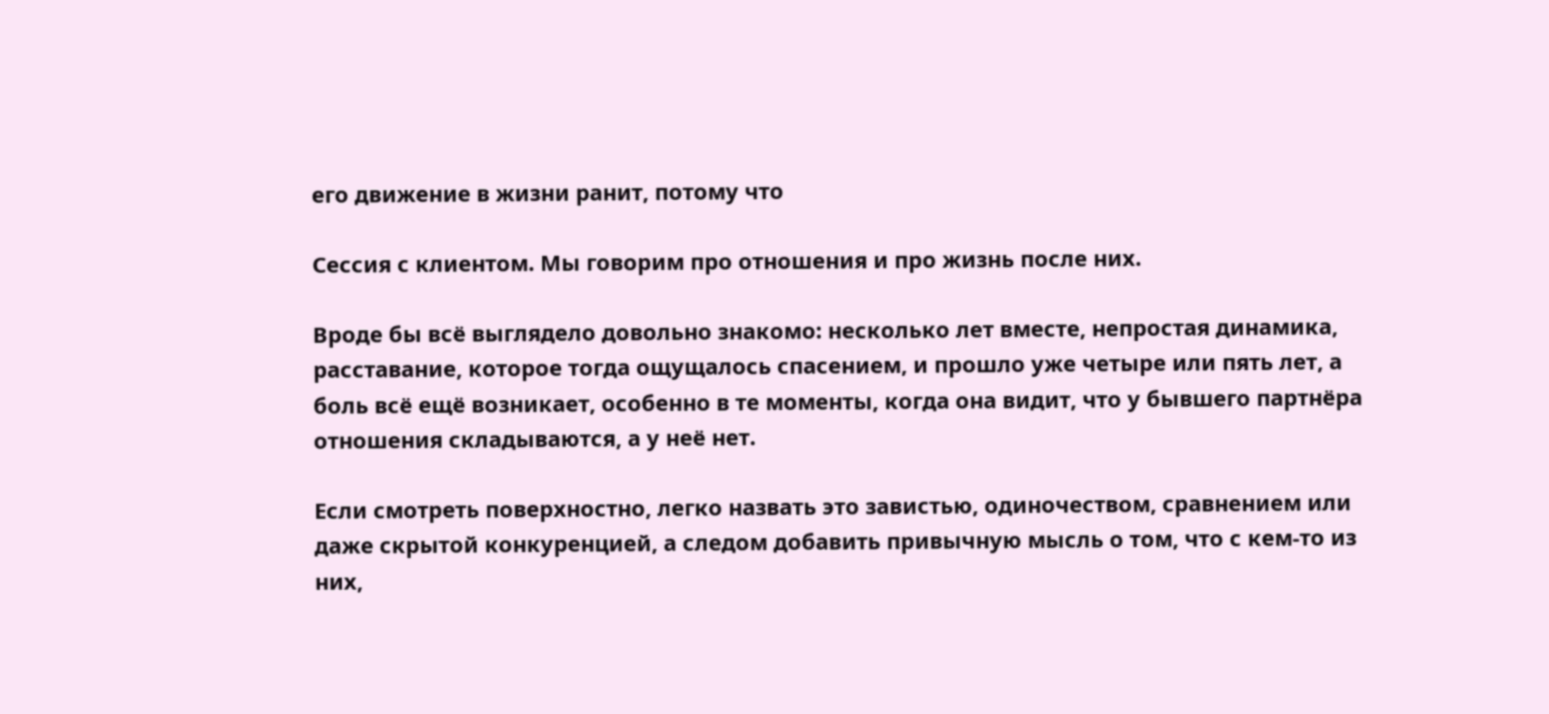его движение в жизни ранит, потому что

Сессия с клиентом. Мы говорим про отношения и про жизнь после них.

Вроде бы всё выглядело довольно знакомо: несколько лет вместе, непростая динамика, расставание, которое тогда ощущалось спасением, и прошло уже четыре или пять лет, а боль всё ещё возникает, особенно в те моменты, когда она видит, что у бывшего партнёра отношения складываются, а у неё нет.

Если смотреть поверхностно, легко назвать это завистью, одиночеством, сравнением или даже скрытой конкуренцией, а следом добавить привычную мысль о том, что с кем-то из них,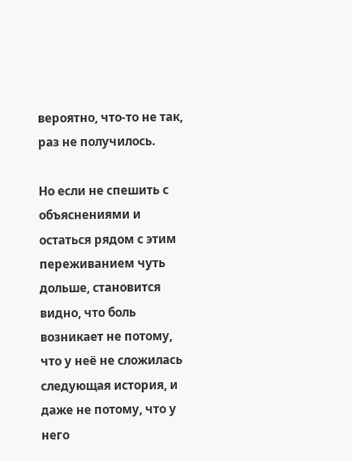вероятно, что-то не так, раз не получилось.

Но если не спешить с объяснениями и остаться рядом с этим переживанием чуть дольше, становится видно, что боль возникает не потому, что у неё не сложилась следующая история, и даже не потому, что у него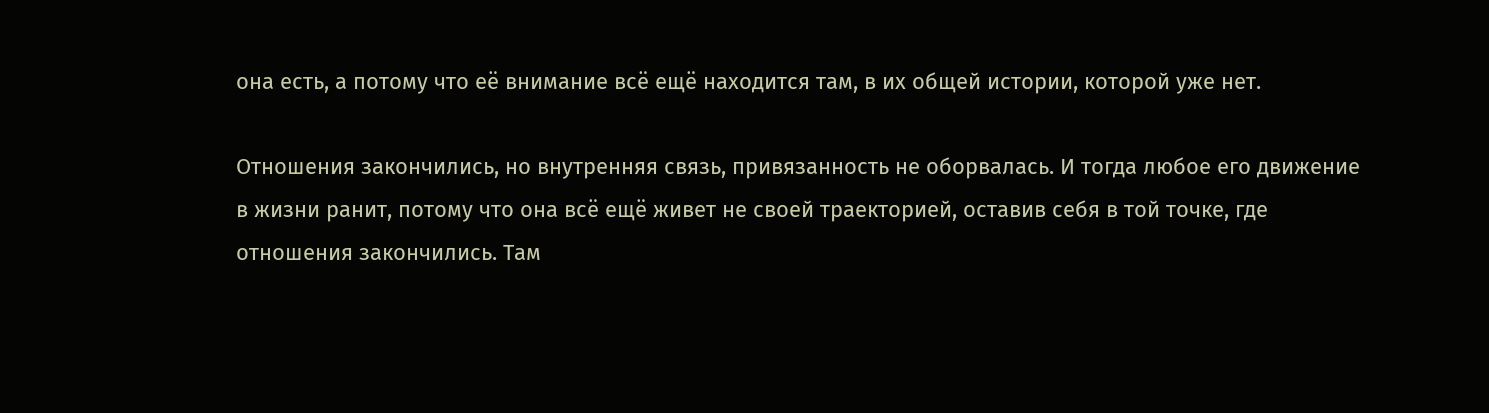она есть, а потому что её внимание всё ещё находится там, в их общей истории, которой уже нет.

Отношения закончились, но внутренняя связь, привязанность не оборвалась. И тогда любое его движение в жизни ранит, потому что она всё ещё живет не своей траекторией, оставив себя в той точке, где отношения закончились. Там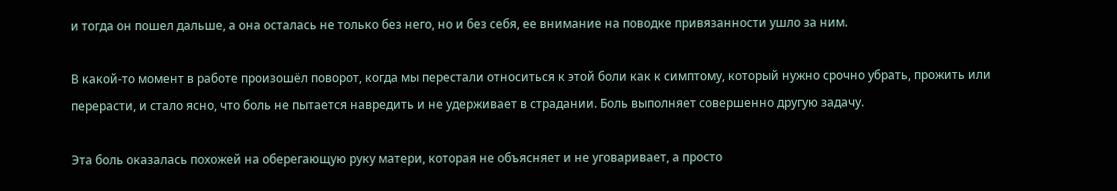и тогда он пошел дальше, а она осталась не только без него, но и без себя, ее внимание на поводке привязанности ушло за ним.

В какой-то момент в работе произошёл поворот, когда мы перестали относиться к этой боли как к симптому, который нужно срочно убрать, прожить или перерасти, и стало ясно, что боль не пытается навредить и не удерживает в страдании. Боль выполняет совершенно другую задачу.

Эта боль оказалась похожей на оберегающую руку матери, которая не объясняет и не уговаривает, а просто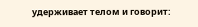удерживает телом и говорит: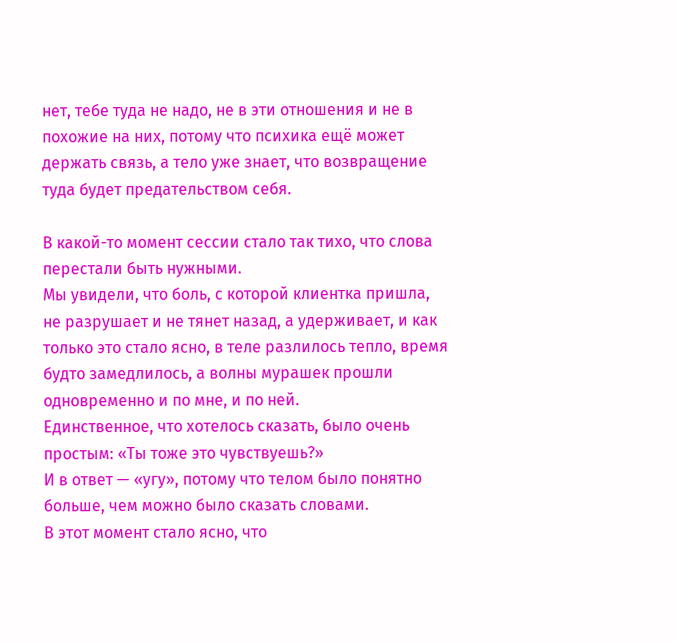нет, тебе туда не надо, не в эти отношения и не в похожие на них, потому что психика ещё может держать связь, а тело уже знает, что возвращение туда будет предательством себя.

В какой-то момент сессии стало так тихо, что слова перестали быть нужными.
Мы увидели, что боль, с которой клиентка пришла, не разрушает и не тянет назад, а удерживает, и как только это стало ясно, в теле разлилось тепло, время будто замедлилось, а волны мурашек прошли одновременно и по мне, и по ней.
Единственное, что хотелось сказать, было очень простым: «Ты тоже это чувствуешь?»
И в ответ — «угу», потому что телом было понятно больше, чем можно было сказать словами.
В этот момент стало ясно, что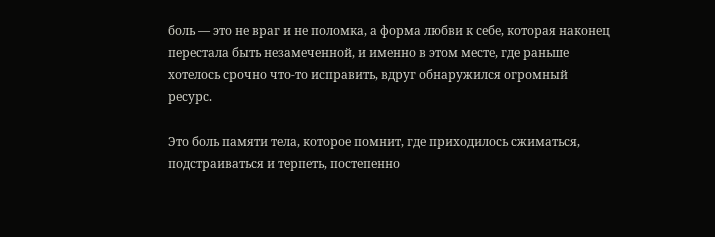боль — это не враг и не поломка, а форма любви к себе, которая наконец перестала быть незамеченной, и именно в этом месте, где раньше хотелось срочно что-то исправить, вдруг обнаружился огромный ресурс.

Это боль памяти тела, которое помнит, где приходилось сжиматься, подстраиваться и терпеть, постепенно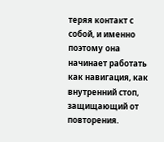теряя контакт с собой, и именно поэтому она начинает работать как навигация, как внутренний стоп, защищающий от повторения.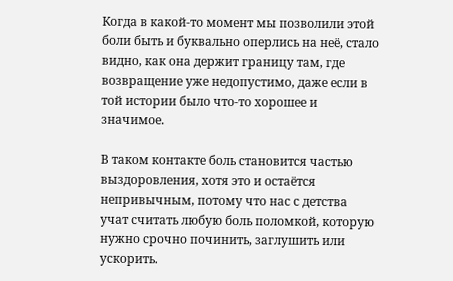Когда в какой-то момент мы позволили этой боли быть и буквально оперлись на неё, стало видно, как она держит границу там, где возвращение уже недопустимо, даже если в той истории было что-то хорошее и значимое.

В таком контакте боль становится частью выздоровления, хотя это и остаётся непривычным, потому что нас с детства учат считать любую боль поломкой, которую нужно срочно починить, заглушить или ускорить.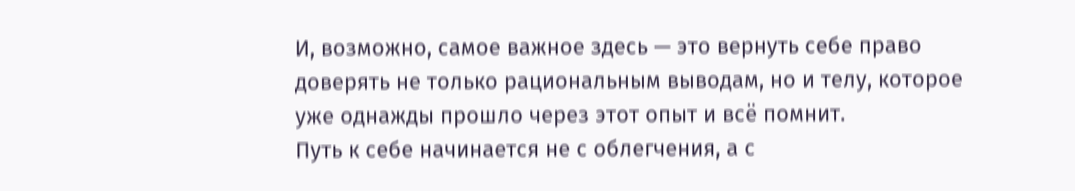И, возможно, самое важное здесь — это вернуть себе право доверять не только рациональным выводам, но и телу, которое уже однажды прошло через этот опыт и всё помнит.
Путь к себе начинается не с облегчения, а с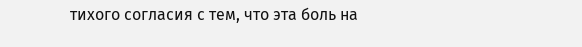тихого согласия с тем, что эта боль на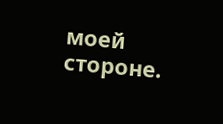моей стороне.